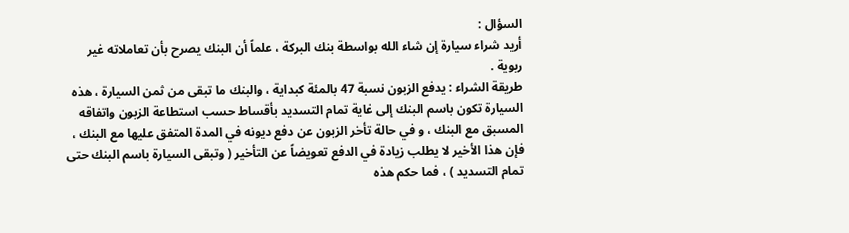السؤال :
أريد شراء سيارة إن شاء الله بواسطة بنك البركة ، علماً أن البنك يصرح بأن تعاملاته غير ربوية .
طريقة الشراء : يدفع الزبون نسبة 47 بالمئة كبداية ، والبنك ما تبقى من ثمن السيارة ، هذه السيارة تكون باسم البنك إلى غاية تمام التسديد بأقساط حسب استطاعة الزبون واتفاقه المسبق مع البنك ، و في حالة تأخر الزبون عن دفع ديونه في المدة المتفق عليها مع البنك ، فإن هذا الأخير لا يطلب زيادة في الدفع تعويضاً عن التأخير ( وتبقى السيارة باسم البنك حتى تمام التسديد ) ، فما حكم هذه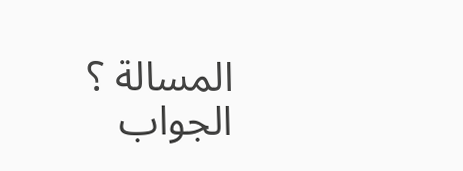المسالة ؟
الجواب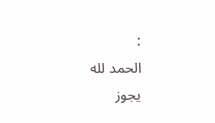:
الحمد لله
يجوز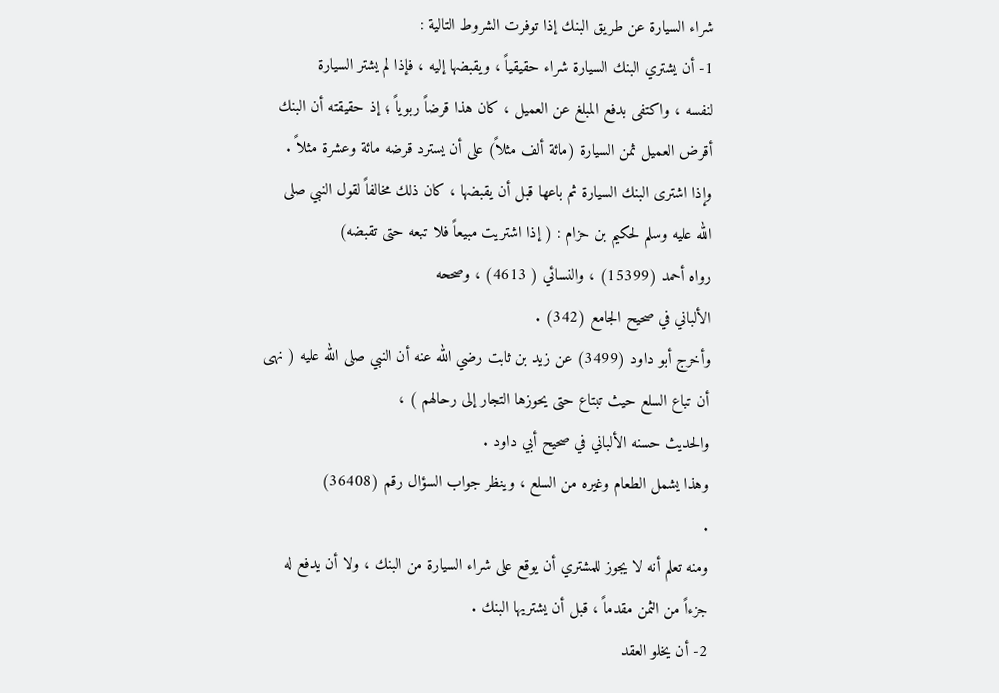شراء السيارة عن طريق البنك إذا توفرت الشروط التالية :
1- أن يشتري البنك السيارة شراء حقيقياً ، ويقبضها إليه ، فإذا لم يشتر السيارة
لنفسه ، واكتفى بدفع المبلغ عن العميل ، كان هذا قرضاً ربوياً ؛ إذ حقيقته أن البنك
أقرض العميل ثمن السيارة (مائة ألف مثلاً) على أن يسترد قرضه مائة وعشرة مثلاً .
وإذا اشترى البنك السيارة ثم باعها قبل أن يقبضها ، كان ذلك مخالفاً لقول النبي صلى
الله عليه وسلم لحكيم بن حزام : ( إذا اشتريت مبيعاً فلا تبعه حتى تقبضه)
رواه أحمد (15399) ، والنسائي ( 4613) ، وصححه
الألباني في صحيح الجامع (342) .
وأخرج أبو داود (3499) عن زيد بن ثابت رضي الله عنه أن النبي صلى الله عليه ( نهى
أن تباع السلع حيث تبتاع حتى يحوزها التجار إلى رحالهم ) ،
والحديث حسنه الألباني في صحيح أبي داود .
وهذا يشمل الطعام وغيره من السلع ، وينظر جواب السؤال رقم (36408)
.
ومنه تعلم أنه لا يجوز للمشتري أن يوقع على شراء السيارة من البنك ، ولا أن يدفع له
جزءاً من الثمن مقدماً ، قبل أن يشتريها البنك .
2- أن يخلو العقد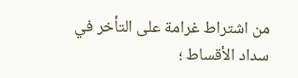من اشتراط غرامة على التأخر في سداد الأقساط ؛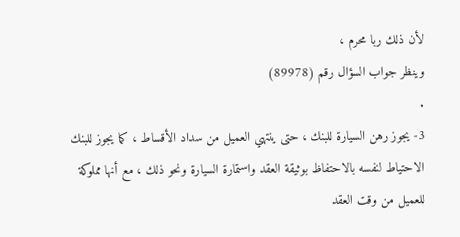لأن ذلك ربا محرم ،
وينظر جواب السؤال رقم (89978)
.
3- يجوز رهن السيارة للبنك ، حتى ينتهي العميل من سداد الأقساط ، كما يجوز للبنك
الاحتياط لنفسه بالاحتفاظ بوثيقة العقد واستمارة السيارة ونحو ذلك ، مع أنها مملوكة
للعميل من وقت العقد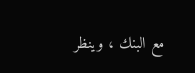مع البنك ، وينظر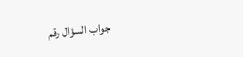جواب السؤال رقم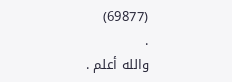(69877)
.
والله أعلم .